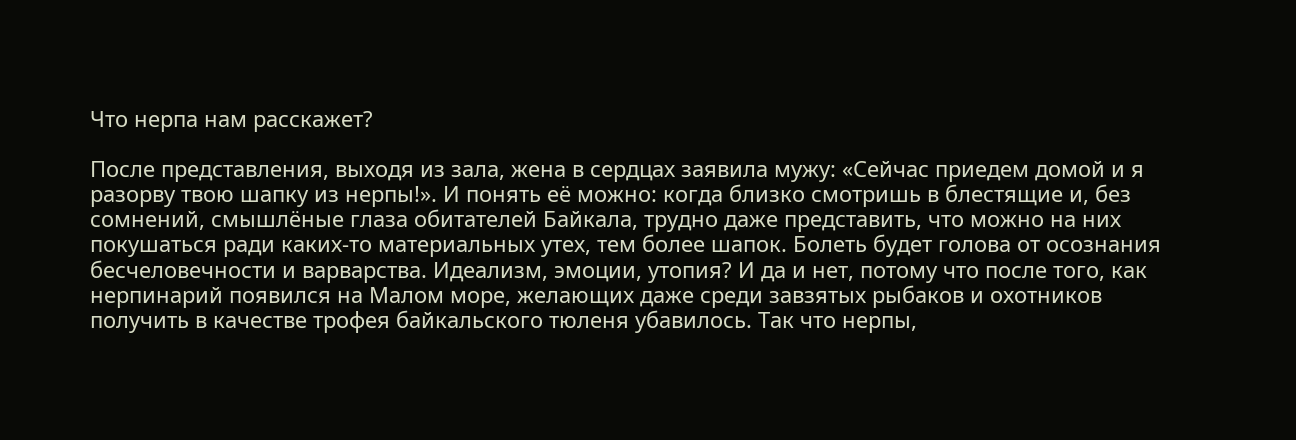Что нерпа нам расскажет?

После представления, выходя из зала, жена в сердцах заявила мужу: «Сейчас приедем домой и я разорву твою шапку из нерпы!». И понять её можно: когда близко смотришь в блестящие и, без сомнений, смышлёные глаза обитателей Байкала, трудно даже представить, что можно на них покушаться ради каких-то материальных утех, тем более шапок. Болеть будет голова от осознания бесчеловечности и варварства. Идеализм, эмоции, утопия? И да и нет, потому что после того, как нерпинарий появился на Малом море, желающих даже среди завзятых рыбаков и охотников получить в качестве трофея байкальского тюленя убавилось. Так что нерпы,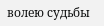волею судьбы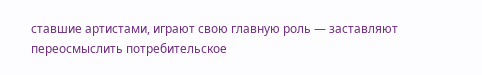ставшие артистами, играют свою главную роль — заставляют переосмыслить потребительское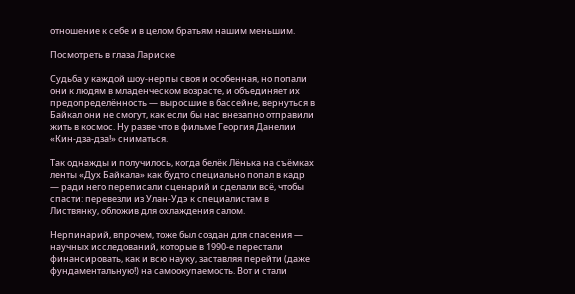отношение к себе и в целом братьям нашим меньшим.

Посмотреть в глаза Лариске

Судьба у каждой шоу-нерпы своя и особенная, но попали они к людям в младенческом возрасте, и объединяет их предопределённость — выросшие в бассейне, вернуться в Байкал они не смогут, как если бы нас внезапно отправили жить в космос. Ну разве что в фильме Георгия Данелии «Кин-дза-дза!» сниматься.

Так однажды и получилось, когда белёк Лёнька на съёмках ленты «Дух Байкала» как будто специально попал в кадр — ради него переписали сценарий и сделали всё, чтобы спасти: перевезли из Улан-Удэ к специалистам в Листвянку, обложив для охлаждения салом.

Нерпинарий, впрочем, тоже был создан для спасения — научных исследований, которые в 1990-е перестали финансировать, как и всю науку, заставляя перейти (даже фундаментальную!) на самоокупаемость. Вот и стали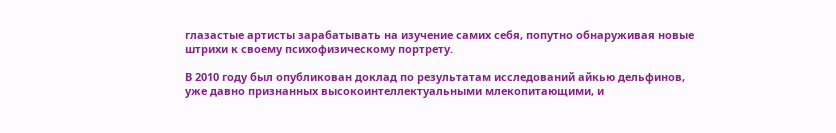глазастые артисты зарабатывать на изучение самих себя, попутно обнаруживая новые штрихи к своему психофизическому портрету.

В 2010 году был опубликован доклад по результатам исследований айкью дельфинов, уже давно признанных высокоинтеллектуальными млекопитающими, и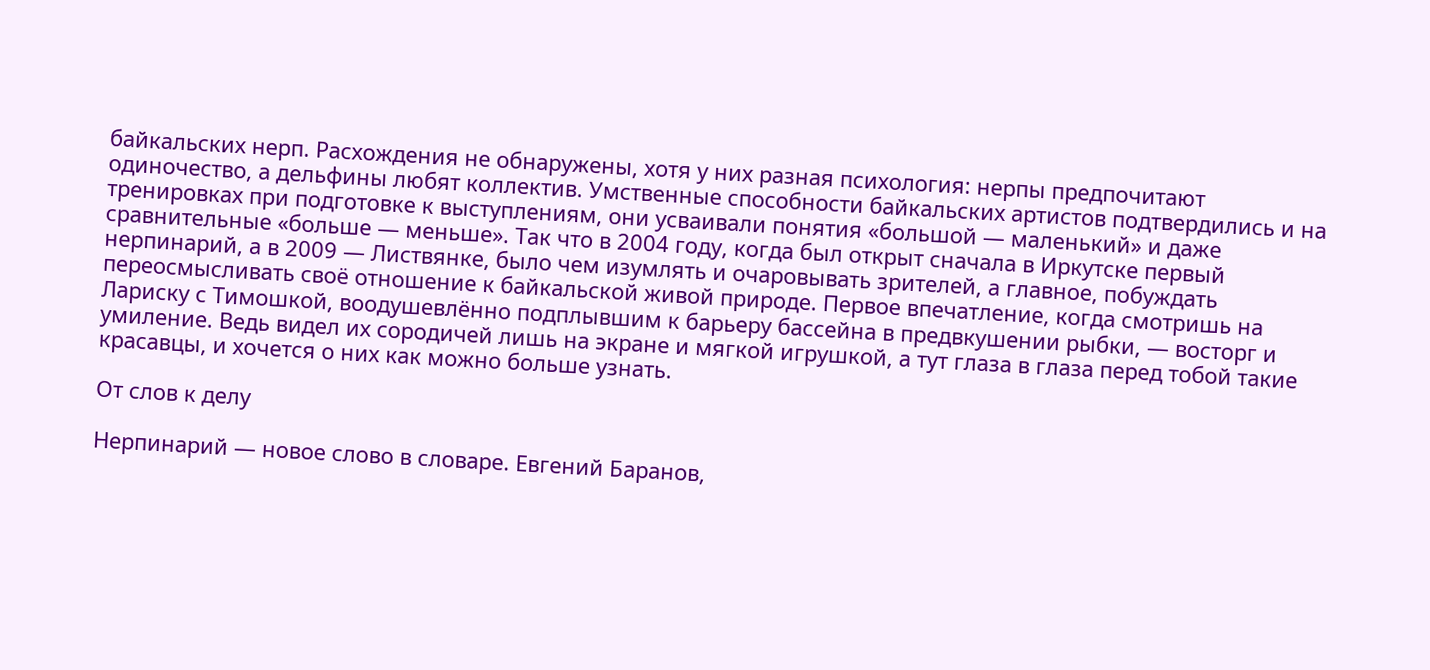байкальских нерп. Расхождения не обнаружены, хотя у них разная психология: нерпы предпочитают одиночество, а дельфины любят коллектив. Умственные способности байкальских артистов подтвердились и на тренировках при подготовке к выступлениям, они усваивали понятия «большой — маленький» и даже сравнительные «больше — меньше». Так что в 2004 году, когда был открыт сначала в Иркутске первый нерпинарий, а в 2009 — Листвянке, было чем изумлять и очаровывать зрителей, а главное, побуждать переосмысливать своё отношение к байкальской живой природе. Первое впечатление, когда смотришь на Лариску с Тимошкой, воодушевлённо подплывшим к барьеру бассейна в предвкушении рыбки, — восторг и умиление. Ведь видел их сородичей лишь на экране и мягкой игрушкой, а тут глаза в глаза перед тобой такие красавцы, и хочется о них как можно больше узнать.

От слов к делу

Нерпинарий — новое слово в словаре. Евгений Баранов,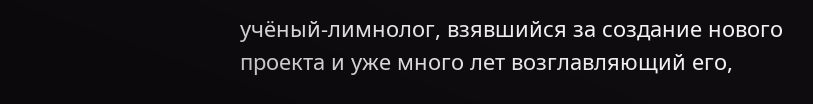учёный-лимнолог, взявшийся за создание нового проекта и уже много лет возглавляющий его,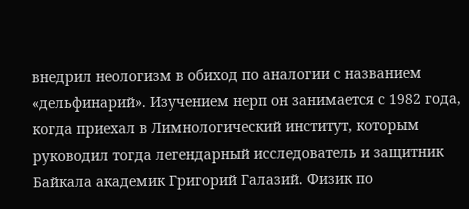внедрил неологизм в обиход по аналогии с названием «дельфинарий». Изучением нерп он занимается с 1982 года, когда приехал в Лимнологический институт, которым руководил тогда легендарный исследователь и защитник Байкала академик Григорий Галазий. Физик по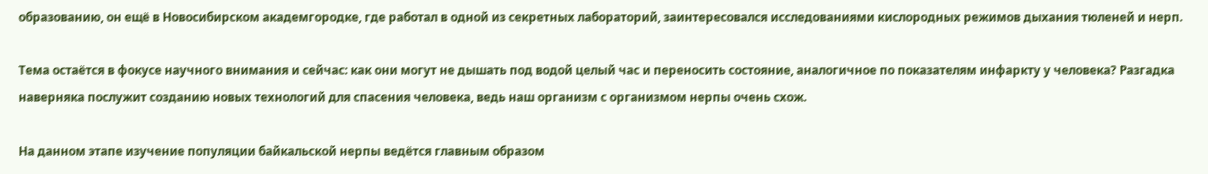образованию, он ещё в Новосибирском академгородке, где работал в одной из секретных лабораторий, заинтересовался исследованиями кислородных режимов дыхания тюленей и нерп.

Тема остаётся в фокусе научного внимания и сейчас: как они могут не дышать под водой целый час и переносить состояние, аналогичное по показателям инфаркту у человека? Разгадка наверняка послужит созданию новых технологий для спасения человека, ведь наш организм с организмом нерпы очень схож.

На данном этапе изучение популяции байкальской нерпы ведётся главным образом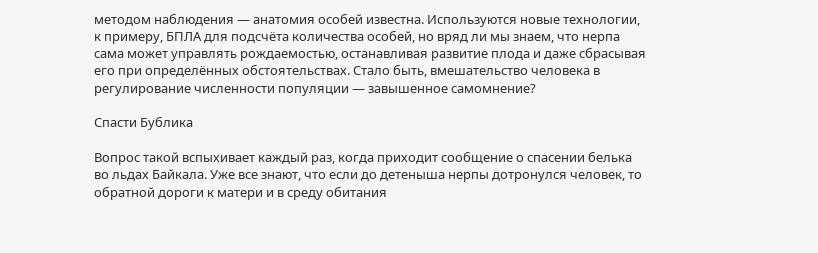методом наблюдения — анатомия особей известна. Используются новые технологии, к примеру, БПЛА для подсчёта количества особей, но вряд ли мы знаем, что нерпа сама может управлять рождаемостью, останавливая развитие плода и даже сбрасывая его при определённых обстоятельствах. Стало быть, вмешательство человека в регулирование численности популяции — завышенное самомнение?

Спасти Бублика

Вопрос такой вспыхивает каждый раз, когда приходит сообщение о спасении белька во льдах Байкала. Уже все знают, что если до детеныша нерпы дотронулся человек, то обратной дороги к матери и в среду обитания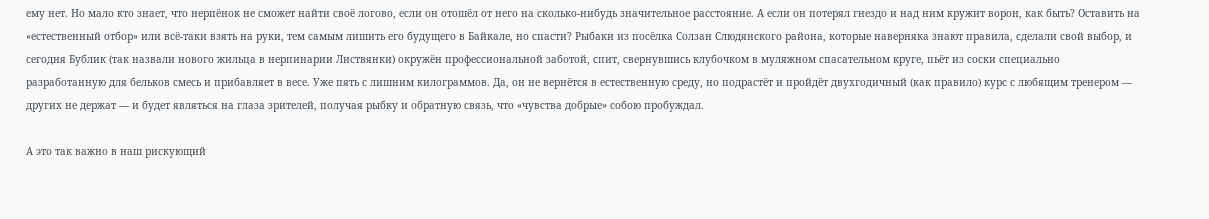ему нет. Но мало кто знает, что нерпёнок не сможет найти своё логово, если он отошёл от него на сколько-нибудь значительное расстояние. А если он потерял гнездо и над ним кружит ворон, как быть? Оставить на «естественный отбор» или всё-таки взять на руки, тем самым лишить его будущего в Байкале, но спасти? Рыбаки из посёлка Солзан Слюдянского района, которые наверняка знают правила, сделали свой выбор, и сегодня Бублик (так назвали нового жильца в нерпинарии Листвянки) окружён профессиональной заботой, спит, свернувшись клубочком в муляжном спасательном круге, пьёт из соски специально разработанную для бельков смесь и прибавляет в весе. Уже пять с лишним килограммов. Да, он не вернётся в естественную среду, но подрастёт и пройдёт двухгодичный (как правило) курс с любящим тренером — других не держат — и будет являться на глаза зрителей, получая рыбку и обратную связь, что «чувства добрые» собою пробуждал.

А это так важно в наш рискующий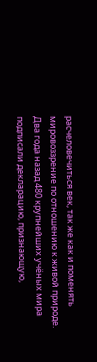расчеловечиться век, так же как и поменять мировоззрение по отношению к живой природе. Два года назад 480 крупнейших учёных мира подписали декларацию, признающую,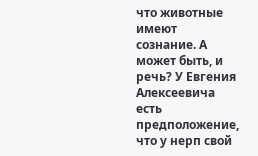что животные имеют сознание. А может быть, и речь? У Евгения Алексеевича есть предположение, что у нерп свой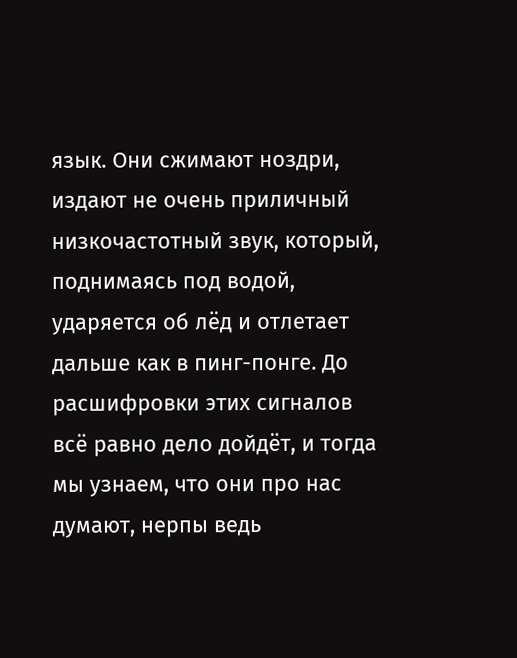язык. Они сжимают ноздри, издают не очень приличный низкочастотный звук, который, поднимаясь под водой, ударяется об лёд и отлетает дальше как в пинг-понге. До расшифровки этих сигналов всё равно дело дойдёт, и тогда мы узнаем, что они про нас думают, нерпы ведь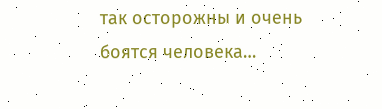так осторожны и очень боятся человека…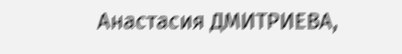Анастасия ДМИТРИЕВА,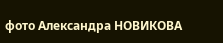фото Александра НОВИКОВА